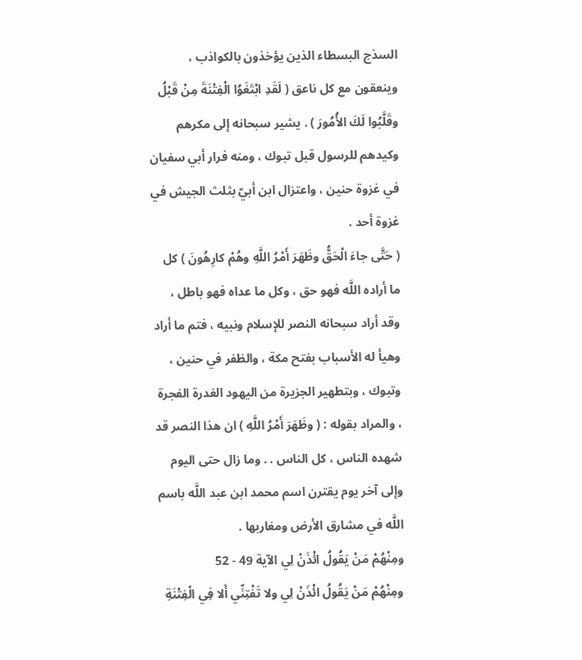السذج البسطاء الذين يؤخذون بالكواذب ، وينعقون مع كل ناعق ( لَقَدِ ابْتَغَوُا الْفِتْنَةَ مِنْ قَبْلُ وقَلَّبُوا لَكَ الأُمُورَ ) . يشير سبحانه إلى مكرهم وكيدهم للرسول قبل تبوك ، ومنه فرار أبي سفيان في غزوة حنين ، واعتزال ابن أبيّ بثلث الجيش في غزوة أحد .
( حَتَّى جاءَ الْحَقُّ وظَهَرَ أَمْرُ اللَّهِ وهُمْ كارِهُونَ ) كل ما أراده اللَّه فهو حق ، وكل ما عداه فهو باطل ، وقد أراد سبحانه النصر للإسلام ونبيه ، فتم ما أراد وهيأ له الأسباب بفتح مكة ، والظفر في حنين ، وتبوك ، وبتطهير الجزيرة من اليهود الغدرة الفجرة ، والمراد بقوله : ( وظَهَرَ أَمْرُ اللَّهِ ) ان هذا النصر قد شهده الناس ، كل الناس . . وما زال حتى اليوم وإلى آخر يوم يقترن اسم محمد ابن عبد اللَّه باسم اللَّه في مشارق الأرض ومغاربها .
ومِنْهُمْ مَنْ يَقُولُ ائْذَنْ لِي الآية 49 - 52
ومِنْهُمْ مَنْ يَقُولُ ائْذَنْ لِي ولا تَفْتِنِّي أَلا فِي الْفِتْنَةِ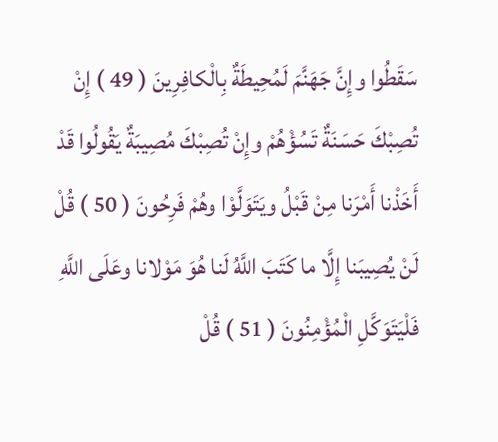سَقَطُوا وإِنَّ جَهَنَّمَ لَمُحِيطَةٌ بِالْكافِرِينَ ( 49 ) إِنْ تُصِبْكَ حَسَنَةٌ تَسُؤْهُمْ وإِنْ تُصِبْكَ مُصِيبَةٌ يَقُولُوا قَدْ أَخَذْنا أَمْرَنا مِنْ قَبْلُ ويَتَوَلَّوْا وهُمْ فَرِحُونَ ( 50 ) قُلْ لَنْ يُصِيبَنا إِلَّا ما كَتَبَ اللَّهُ لَنا هُوَ مَوْلانا وعَلَى اللَّهِ فَلْيَتَوَكَّلِ الْمُؤْمِنُونَ ( 51 ) قُلْ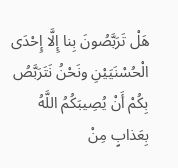هَلْ تَرَبَّصُونَ بِنا إِلَّا إِحْدَى الْحُسْنَيَيْنِ ونَحْنُ نَتَرَبَّصُ بِكُمْ أَنْ يُصِيبَكُمُ اللَّهُ بِعَذابٍ مِنْ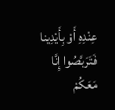عِنْدِهِ أَوْ بِأَيْدِينا فَتَرَبَّصُوا إِنَّا مَعَكُمْ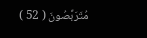مُتَرَبِّصُونَ ( 52 )